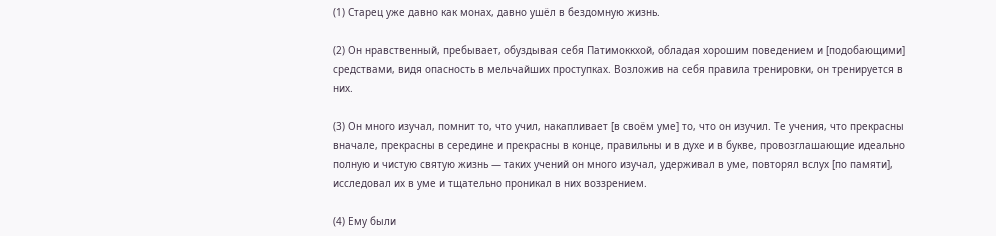(1) Старец уже давно как монах, давно ушёл в бездомную жизнь.

(2) Он нравственный, пребывает, обуздывая себя Патимоккхой, обладая хорошим поведением и [подобающими] средствами, видя опасность в мельчайших проступках. Возложив на себя правила тренировки, он тренируется в них.

(3) Он много изучал, помнит то, что учил, накапливает [в своём уме] то, что он изучил. Те учения, что прекрасны вначале, прекрасны в середине и прекрасны в конце, правильны и в духе и в букве, провозглашающие идеально полную и чистую святую жизнь — таких учений он много изучал, удерживал в уме, повторял вслух [по памяти], исследовал их в уме и тщательно проникал в них воззрением.

(4) Ему были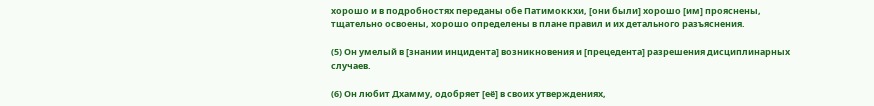хорошо и в подробностях переданы обе Патимоккхи, [они были] хорошо [им] прояснены, тщательно освоены, хорошо определены в плане правил и их детального разъяснения.

(5) Он умелый в [знании инцидента] возникновения и [прецедента] разрешения дисциплинарных случаев.

(6) Он любит Дхамму, одобряет [её] в своих утверждениях,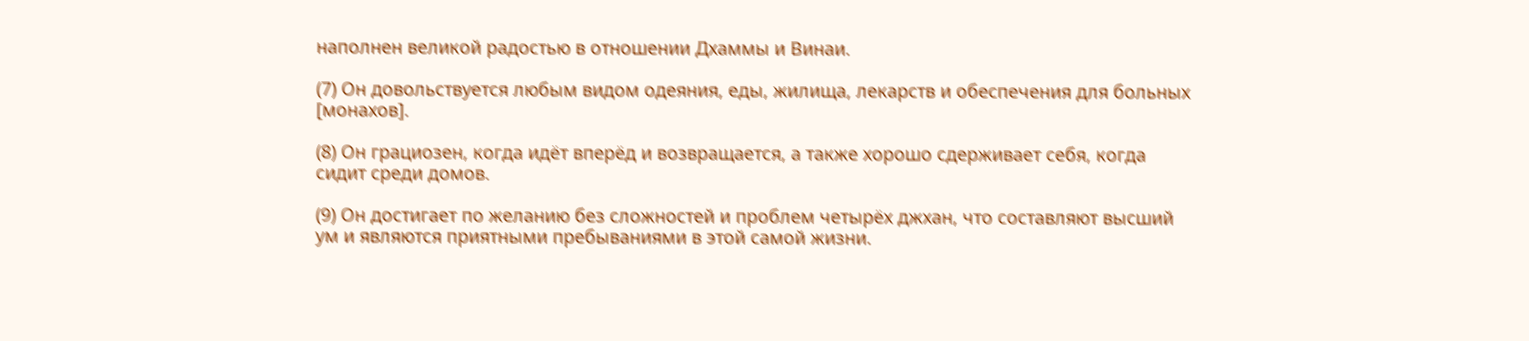наполнен великой радостью в отношении Дхаммы и Винаи.

(7) Он довольствуется любым видом одеяния, еды, жилища, лекарств и обеспечения для больных [монахов].

(8) Он грациозен, когда идёт вперёд и возвращается, а также хорошо сдерживает себя, когда сидит среди домов.

(9) Он достигает по желанию без сложностей и проблем четырёх джхан, что составляют высший ум и являются приятными пребываниями в этой самой жизни.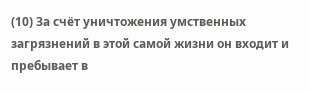(10) За счёт уничтожения умственных загрязнений в этой самой жизни он входит и пребывает в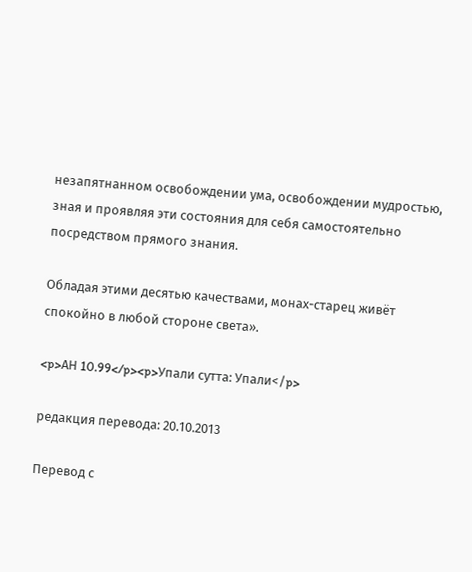незапятнанном освобождении ума, освобождении мудростью, зная и проявляя эти состояния для себя самостоятельно посредством прямого знания.

Обладая этими десятью качествами, монах-старец живёт спокойно в любой стороне света».

<p>АН 10.99</p><p>Упали сутта: Упали</p>

редакция перевода: 20.10.2013

Перевод с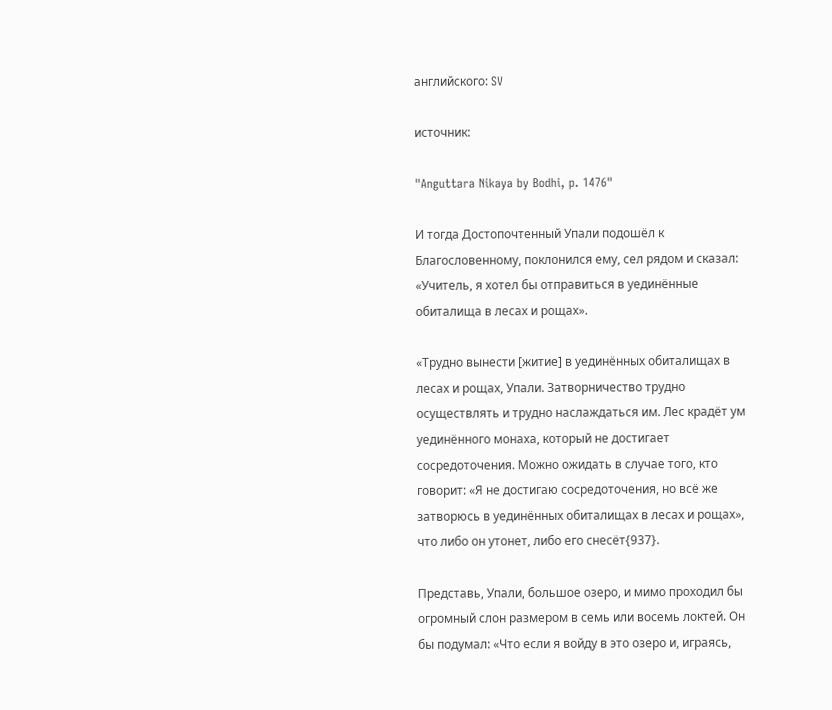английского: SV

источник:

"Anguttara Nikaya by Bodhi, p. 1476"

И тогда Достопочтенный Упали подошёл к Благословенному, поклонился ему, сел рядом и сказал: «Учитель, я хотел бы отправиться в уединённые обиталища в лесах и рощах».

«Трудно вынести [житие] в уединённых обиталищах в лесах и рощах, Упали. Затворничество трудно осуществлять и трудно наслаждаться им. Лес крадёт ум уединённого монаха, который не достигает сосредоточения. Можно ожидать в случае того, кто говорит: «Я не достигаю сосредоточения, но всё же затворюсь в уединённых обиталищах в лесах и рощах», что либо он утонет, либо его снесёт{937}.

Представь, Упали, большое озеро, и мимо проходил бы огромный слон размером в семь или восемь локтей. Он бы подумал: «Что если я войду в это озеро и, играясь,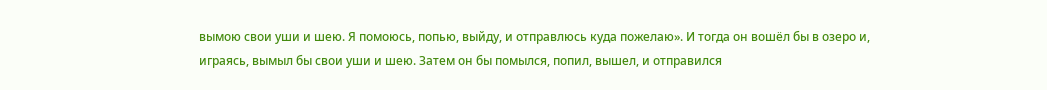вымою свои уши и шею. Я помоюсь, попью, выйду, и отправлюсь куда пожелаю». И тогда он вошёл бы в озеро и, играясь, вымыл бы свои уши и шею. Затем он бы помылся, попил, вышел, и отправился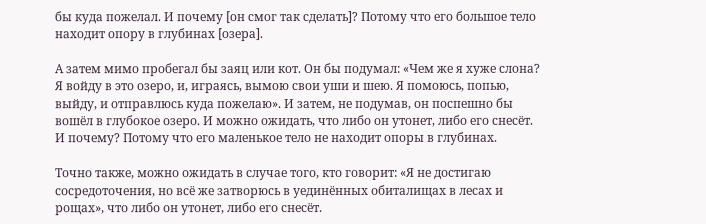бы куда пожелал. И почему [он смог так сделать]? Потому что его большое тело находит опору в глубинах [озера].

А затем мимо пробегал бы заяц или кот. Он бы подумал: «Чем же я хуже слона? Я войду в это озеро, и, играясь, вымою свои уши и шею. Я помоюсь, попью, выйду, и отправлюсь куда пожелаю». И затем, не подумав, он поспешно бы вошёл в глубокое озеро. И можно ожидать, что либо он утонет, либо его снесёт. И почему? Потому что его маленькое тело не находит опоры в глубинах.

Точно также, можно ожидать в случае того, кто говорит: «Я не достигаю сосредоточения, но всё же затворюсь в уединённых обиталищах в лесах и рощах», что либо он утонет, либо его снесёт.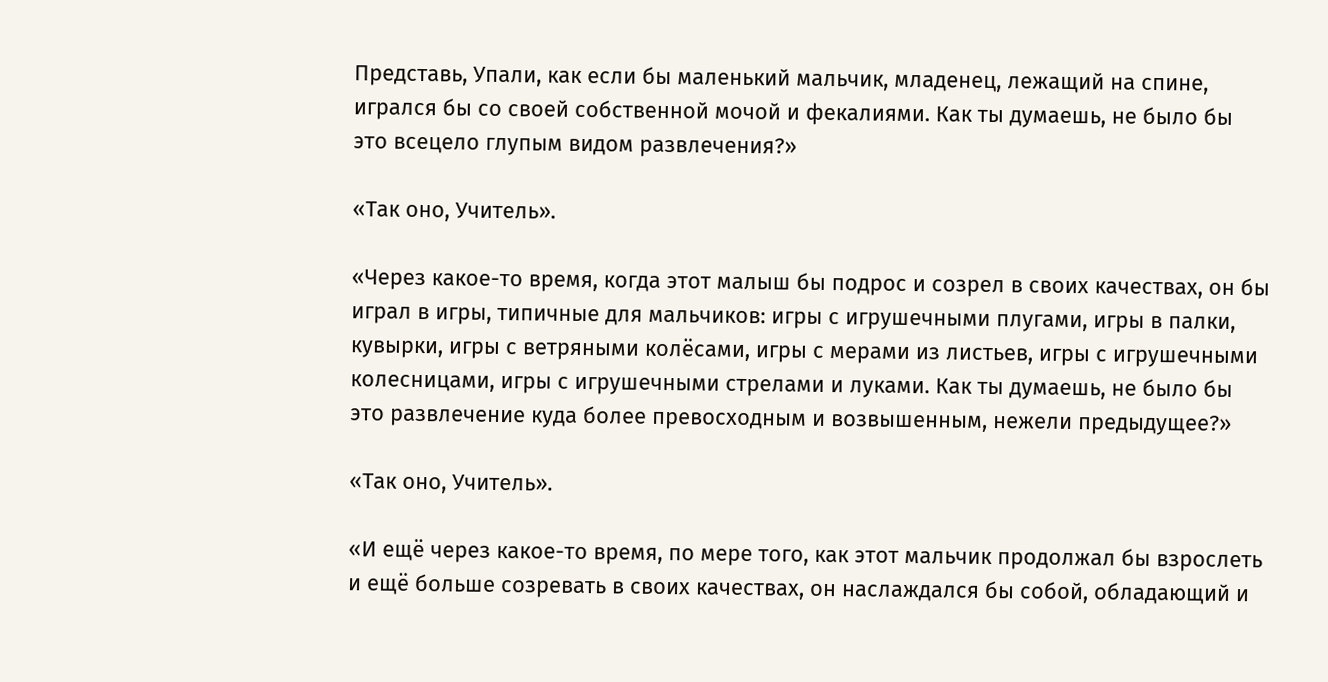Представь, Упали, как если бы маленький мальчик, младенец, лежащий на спине, игрался бы со своей собственной мочой и фекалиями. Как ты думаешь, не было бы это всецело глупым видом развлечения?»

«Так оно, Учитель».

«Через какое-то время, когда этот малыш бы подрос и созрел в своих качествах, он бы играл в игры, типичные для мальчиков: игры с игрушечными плугами, игры в палки, кувырки, игры с ветряными колёсами, игры с мерами из листьев, игры с игрушечными колесницами, игры с игрушечными стрелами и луками. Как ты думаешь, не было бы это развлечение куда более превосходным и возвышенным, нежели предыдущее?»

«Так оно, Учитель».

«И ещё через какое-то время, по мере того, как этот мальчик продолжал бы взрослеть и ещё больше созревать в своих качествах, он наслаждался бы собой, обладающий и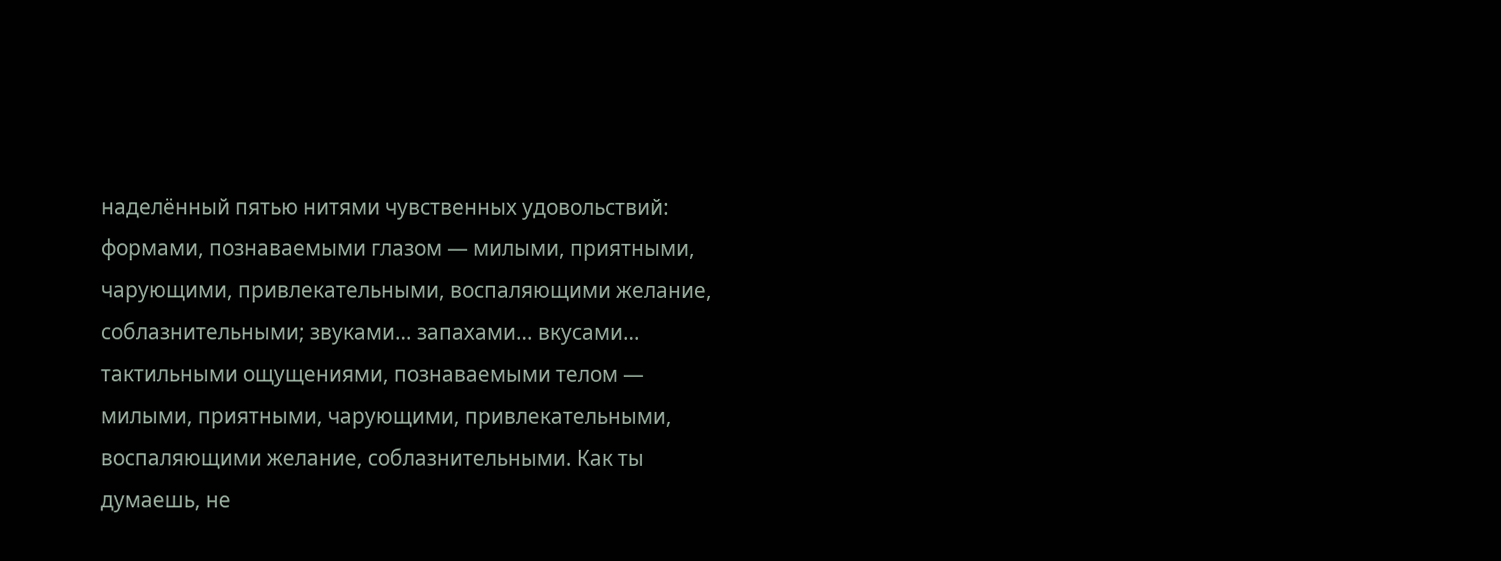наделённый пятью нитями чувственных удовольствий: формами, познаваемыми глазом — милыми, приятными, чарующими, привлекательными, воспаляющими желание, соблазнительными; звуками… запахами… вкусами… тактильными ощущениями, познаваемыми телом — милыми, приятными, чарующими, привлекательными, воспаляющими желание, соблазнительными. Как ты думаешь, не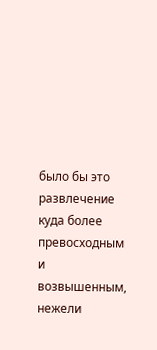было бы это развлечение куда более превосходным и возвышенным, нежели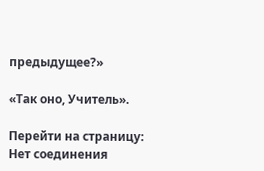предыдущее?»

«Так оно, Учитель».

Перейти на страницу:
Нет соединения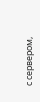с сервером,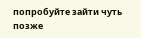попробуйте зайти чуть позже